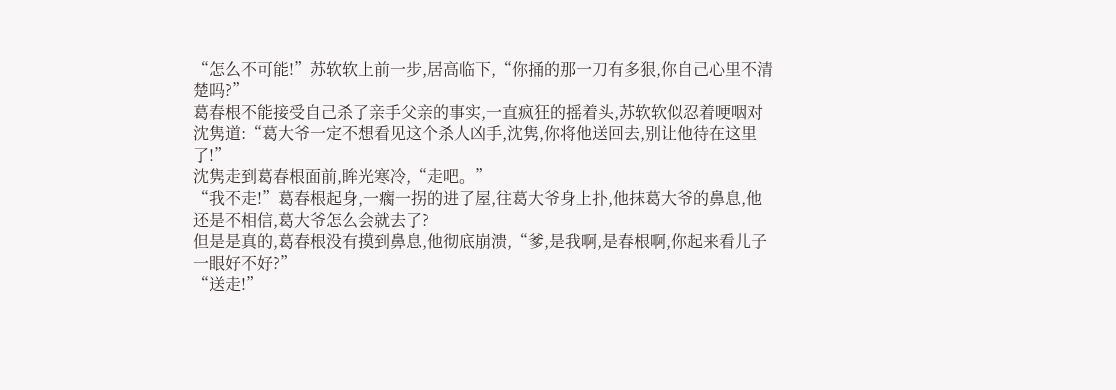“怎么不可能!”苏软软上前一步,居高临下,“你捅的那一刀有多狠,你自己心里不清楚吗?”
葛春根不能接受自己杀了亲手父亲的事实,一直疯狂的摇着头,苏软软似忍着哽咽对沈隽道:“葛大爷一定不想看见这个杀人凶手,沈隽,你将他送回去,别让他待在这里了!”
沈隽走到葛春根面前,眸光寒冷,“走吧。”
“我不走!”葛春根起身,一瘸一拐的进了屋,往葛大爷身上扑,他抹葛大爷的鼻息,他还是不相信,葛大爷怎么会就去了?
但是是真的,葛春根没有摸到鼻息,他彻底崩溃,“爹,是我啊,是春根啊,你起来看儿子一眼好不好?”
“送走!”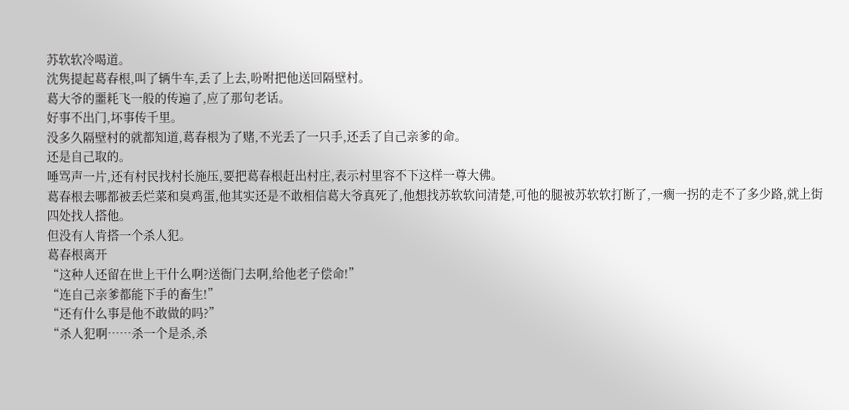苏软软冷喝道。
沈隽提起葛春根,叫了辆牛车,丢了上去,吩咐把他送回隔壁村。
葛大爷的噩耗飞一般的传遍了,应了那句老话。
好事不出门,坏事传千里。
没多久隔壁村的就都知道,葛春根为了赌,不光丢了一只手,还丢了自己亲爹的命。
还是自己取的。
唾骂声一片,还有村民找村长施压,要把葛春根赶出村庄,表示村里容不下这样一尊大佛。
葛春根去哪都被丢烂菜和臭鸡蛋,他其实还是不敢相信葛大爷真死了,他想找苏软软问清楚,可他的腿被苏软软打断了,一瘸一拐的走不了多少路,就上街四处找人搭他。
但没有人肯搭一个杀人犯。
葛春根离开
“这种人还留在世上干什么啊?送衙门去啊,给他老子偿命!”
“连自己亲爹都能下手的畜生!”
“还有什么事是他不敢做的吗?”
“杀人犯啊……杀一个是杀,杀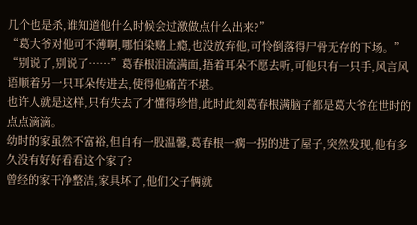几个也是杀,谁知道他什么时候会过激做点什么出来?”
“葛大爷对他可不薄啊,哪怕染赌上瘾,也没放弃他,可怜倒落得尸骨无存的下场。”
“别说了,别说了……”葛春根泪流满面,捂着耳朵不愿去听,可他只有一只手,风言风语顺着另一只耳朵传进去,使得他痛苦不堪。
也许人就是这样,只有失去了才懂得珍惜,此时此刻葛春根满脑子都是葛大爷在世时的点点滴滴。
幼时的家虽然不富裕,但自有一股温馨,葛春根一瘸一拐的进了屋子,突然发现,他有多久没有好好看看这个家了?
曾经的家干净整洁,家具坏了,他们父子俩就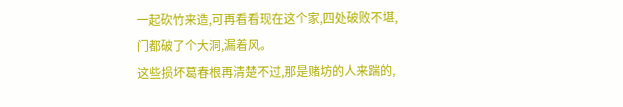一起砍竹来造,可再看看现在这个家,四处破败不堪,门都破了个大洞,漏着风。
这些损坏葛春根再清楚不过,那是赌坊的人来踹的,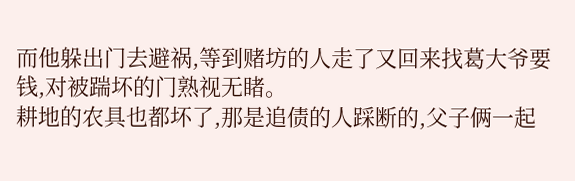而他躲出门去避祸,等到赌坊的人走了又回来找葛大爷要钱,对被踹坏的门熟视无睹。
耕地的农具也都坏了,那是追债的人踩断的,父子俩一起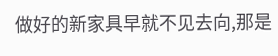做好的新家具早就不见去向,那是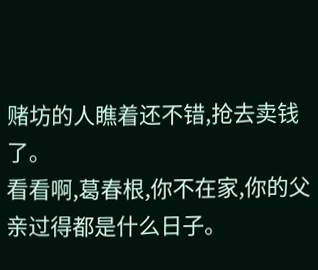赌坊的人瞧着还不错,抢去卖钱了。
看看啊,葛春根,你不在家,你的父亲过得都是什么日子。